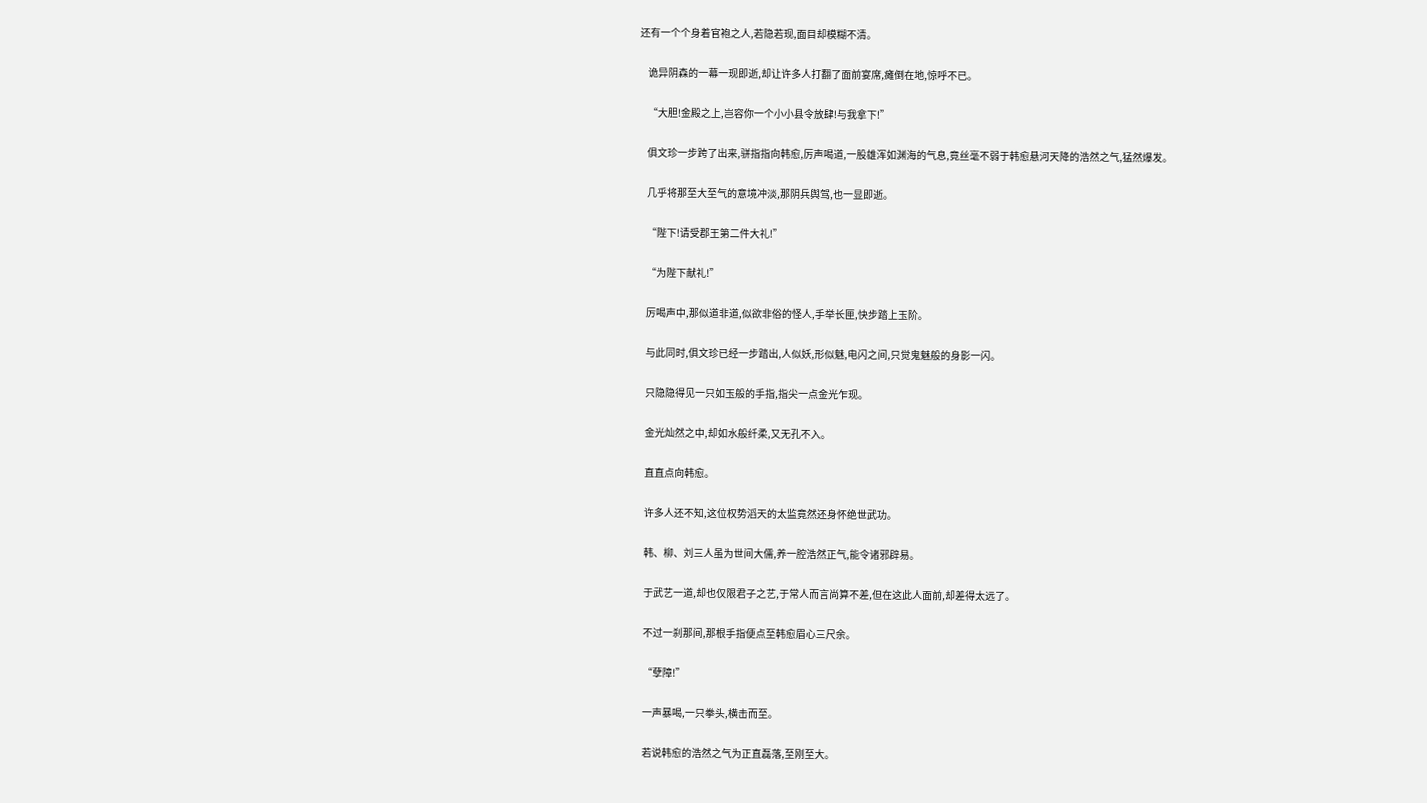还有一个个身着官袍之人,若隐若现,面目却模糊不清。

    诡异阴森的一幕一现即逝,却让许多人打翻了面前宴席,瘫倒在地,惊呼不已。

    “大胆!金殿之上,岂容你一个小小县令放肆!与我拿下!”

    俱文珍一步跨了出来,骈指指向韩愈,厉声喝道,一股雄浑如渊海的气息,竟丝毫不弱于韩愈悬河天降的浩然之气,猛然爆发。

    几乎将那至大至气的意境冲淡,那阴兵舆驾,也一显即逝。

    “陛下!请受郡王第二件大礼!”

    “为陛下献礼!”

    厉喝声中,那似道非道,似欲非俗的怪人,手举长匣,快步踏上玉阶。

    与此同时,俱文珍已经一步踏出,人似妖,形似魅,电闪之间,只觉鬼魅般的身影一闪。

    只隐隐得见一只如玉般的手指,指尖一点金光乍现。

    金光灿然之中,却如水般纤柔,又无孔不入。

    直直点向韩愈。

    许多人还不知,这位权势滔天的太监竟然还身怀绝世武功。

    韩、柳、刘三人虽为世间大儒,养一腔浩然正气,能令诸邪辟易。

    于武艺一道,却也仅限君子之艺,于常人而言尚算不差,但在这此人面前,却差得太远了。

    不过一刹那间,那根手指便点至韩愈眉心三尺余。

    “孽障!”

    一声暴喝,一只拳头,横击而至。

    若说韩愈的浩然之气为正直磊落,至刚至大。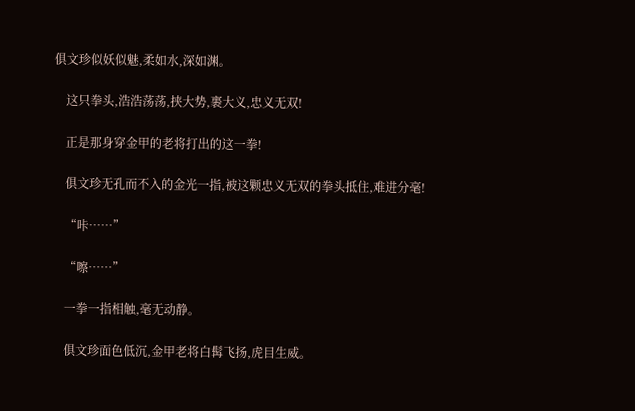俱文珍似妖似魅,柔如水,深如渊。

    这只拳头,浩浩荡荡,挟大势,裹大义,忠义无双!

    正是那身穿金甲的老将打出的这一拳!

    俱文珍无孔而不入的金光一指,被这颗忠义无双的拳头抵住,难进分毫!

    “咔……”

    “嚓……”

    一拳一指相触,毫无动静。

    俱文珍面色低沉,金甲老将白髯飞扬,虎目生威。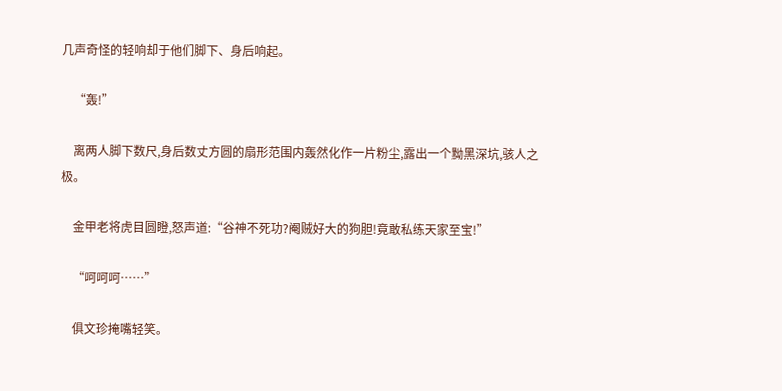几声奇怪的轻响却于他们脚下、身后响起。

    “轰!”

    离两人脚下数尺,身后数丈方圆的扇形范围内轰然化作一片粉尘,露出一个黝黑深坑,骇人之极。

    金甲老将虎目圆瞪,怒声道:“谷神不死功?阉贼好大的狗胆!竟敢私练天家至宝!”

    “呵呵呵……”

    俱文珍掩嘴轻笑。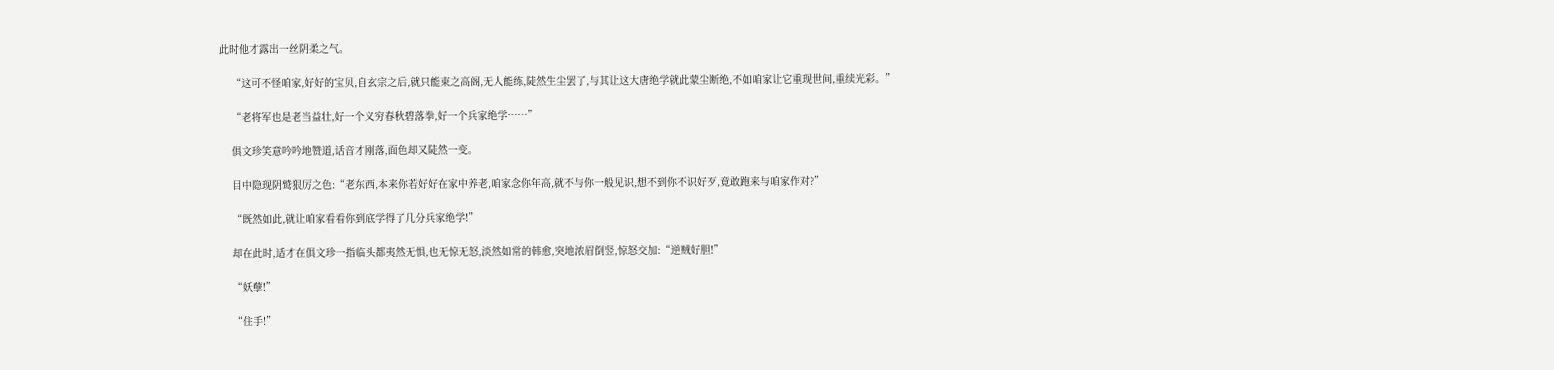此时他才露出一丝阴柔之气。

    “这可不怪咱家,好好的宝贝,自玄宗之后,就只能束之高阁,无人能练,陡然生尘罢了,与其让这大唐绝学就此蒙尘断绝,不如咱家让它重现世间,重续光彩。”

    “老将军也是老当益壮,好一个义穷春秋碧落拳,好一个兵家绝学……”

    俱文珍笑意吟吟地赞道,话音才刚落,面色却又陡然一变。

    目中隐现阴鹫狠厉之色:“老东西,本来你若好好在家中养老,咱家念你年高,就不与你一般见识,想不到你不识好歹,竟敢跑来与咱家作对?”

    “既然如此,就让咱家看看你到底学得了几分兵家绝学!”

    却在此时,适才在俱文珍一指临头都夷然无惧,也无惊无怒,淡然如常的韩愈,突地浓眉倒竖,惊怒交加:“逆贼好胆!”

    “妖孽!”

    “住手!”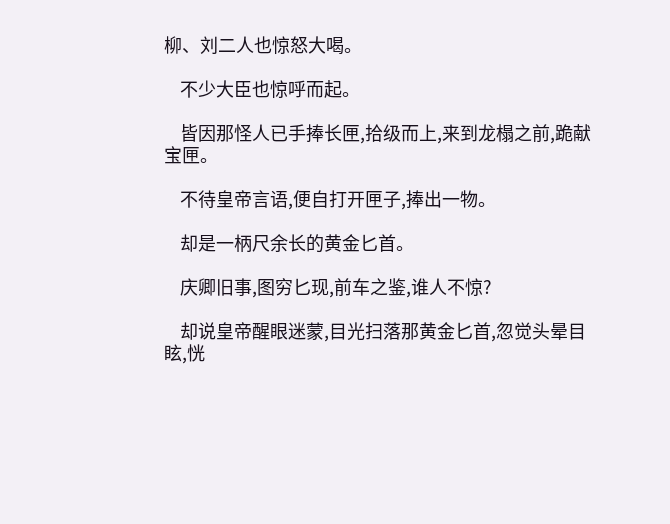柳、刘二人也惊怒大喝。

    不少大臣也惊呼而起。

    皆因那怪人已手捧长匣,拾级而上,来到龙榻之前,跪献宝匣。

    不待皇帝言语,便自打开匣子,捧出一物。

    却是一柄尺余长的黄金匕首。

    庆卿旧事,图穷匕现,前车之鉴,谁人不惊?

    却说皇帝醒眼迷蒙,目光扫落那黄金匕首,忽觉头晕目眩,恍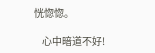恍惚惚。

    心中暗道不好!